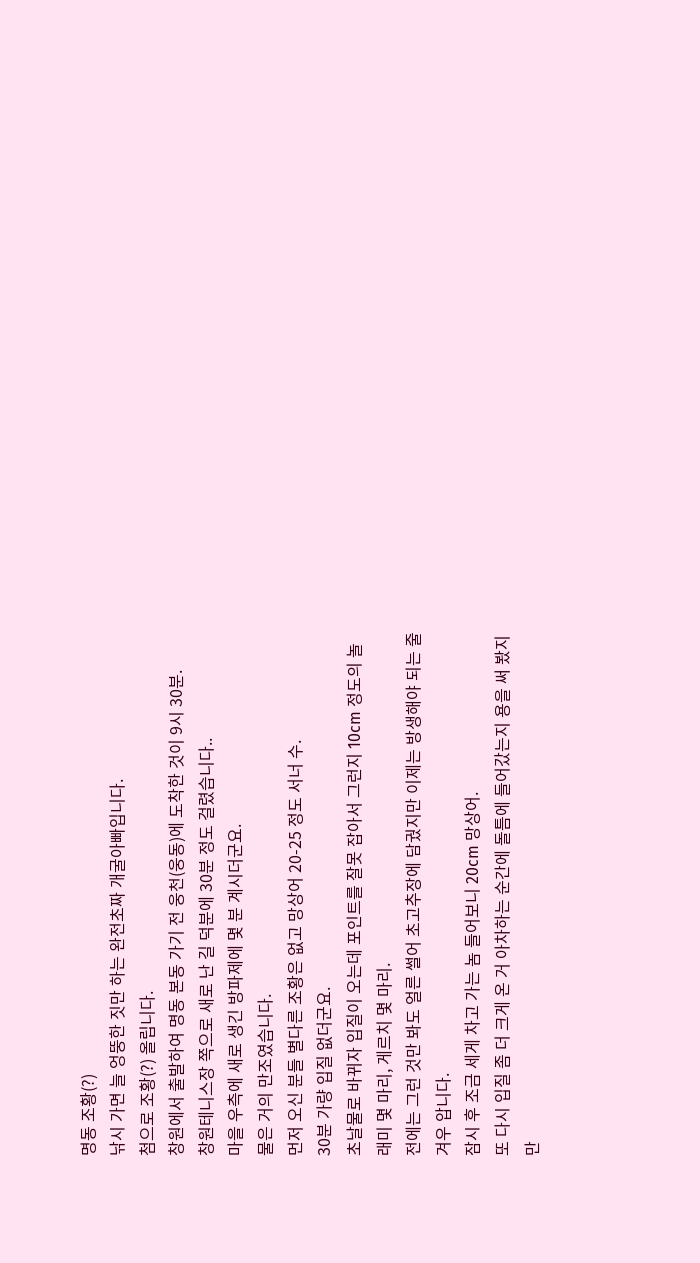명동 조황(?)
낚시 가면 늘 엉뚱한 짓만 하는 완전초짜 개굴아빠입니다.
첨으로 조황(?) 올립니다.
창원에서 출발하여 명동 본동 가기 전 웅천(웅동)에 도착한 것이 9시 30분.
창원테니스장 쪽으로 새로 난 길 덕분에 30분 정도 걸렸습니다..
마을 우측에 새로 생긴 방파제에 몇 분 계시더군요.
물은 거의 만조였습니다.
먼저 오신 분들 별다른 조황은 없고 망상어 20-25 정도 서너 수.
30분 가량 입질 없더군요.
초날물로 바뀌자 입질이 오는데 포인트를 잘못 잡아서 그런지 10cm 정도의 놀래미 몇 마리, 게르치 몇 마리.
전에는 그런 것만 봐도 얼른 썰어 초고추장에 담궜지만 이제는 방생해야 되는 줄 겨우 압니다.
잠시 후 조금 세게 차고 가는 놈 들어보니 20cm 망상어.
또 다시 입질 좀 더 크게 온 거 아차하는 순간에 돌틈에 들어갔는지 용을 써 봤지만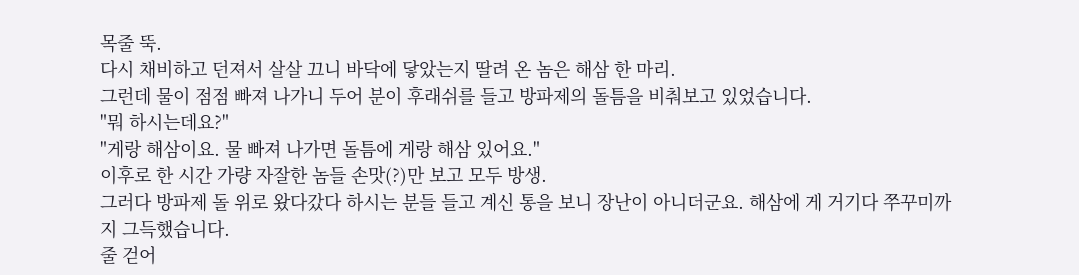목줄 뚝.
다시 채비하고 던져서 살살 끄니 바닥에 닿았는지 딸려 온 놈은 해삼 한 마리.
그런데 물이 점점 빠져 나가니 두어 분이 후래쉬를 들고 방파제의 돌틈을 비춰보고 있었습니다.
"뭐 하시는데요?"
"게랑 해삼이요. 물 빠져 나가면 돌틈에 게랑 해삼 있어요."
이후로 한 시간 가량 자잘한 놈들 손맛(?)만 보고 모두 방생.
그러다 방파제 돌 위로 왔다갔다 하시는 분들 들고 계신 통을 보니 장난이 아니더군요. 해삼에 게 거기다 쭈꾸미까지 그득했습니다.
줄 걷어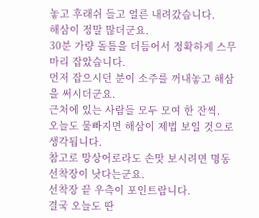놓고 후래쉬 들고 얼른 내려갔습니다.
해삼이 정말 많더군요.
30분 가량 돌틈을 더듬어서 정확하게 스무마리 잡았습니다.
먼저 잡으시던 분이 소주를 꺼내놓고 해삼을 써시더군요.
근처에 있는 사람들 모두 모여 한 잔씩.
오늘도 물빠지면 해삼이 제법 보일 것으로 생각됩니다.
참고로 망상어로라도 손맛 보시려면 명동 선착장이 낫다는군요.
선착장 끝 우측이 포인트랍니다.
결국 오늘도 딴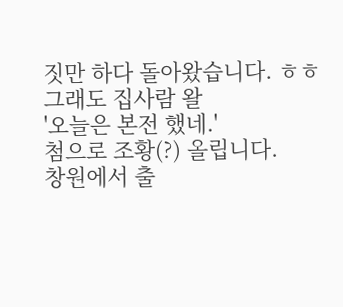짓만 하다 돌아왔습니다. ㅎㅎ
그래도 집사람 왈
'오늘은 본전 했네.'
첨으로 조황(?) 올립니다.
창원에서 출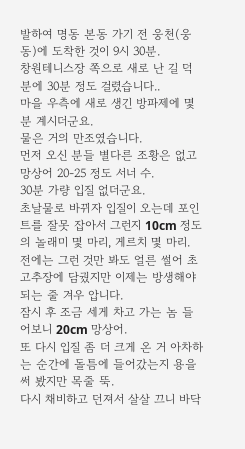발하여 명동 본동 가기 전 웅천(웅동)에 도착한 것이 9시 30분.
창원테니스장 쪽으로 새로 난 길 덕분에 30분 정도 걸렸습니다..
마을 우측에 새로 생긴 방파제에 몇 분 계시더군요.
물은 거의 만조였습니다.
먼저 오신 분들 별다른 조황은 없고 망상어 20-25 정도 서너 수.
30분 가량 입질 없더군요.
초날물로 바뀌자 입질이 오는데 포인트를 잘못 잡아서 그런지 10cm 정도의 놀래미 몇 마리, 게르치 몇 마리.
전에는 그런 것만 봐도 얼른 썰어 초고추장에 담궜지만 이제는 방생해야 되는 줄 겨우 압니다.
잠시 후 조금 세게 차고 가는 놈 들어보니 20cm 망상어.
또 다시 입질 좀 더 크게 온 거 아차하는 순간에 돌틈에 들어갔는지 용을 써 봤지만 목줄 뚝.
다시 채비하고 던져서 살살 끄니 바닥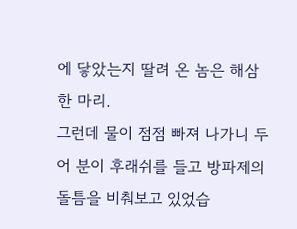에 닿았는지 딸려 온 놈은 해삼 한 마리.
그런데 물이 점점 빠져 나가니 두어 분이 후래쉬를 들고 방파제의 돌틈을 비춰보고 있었습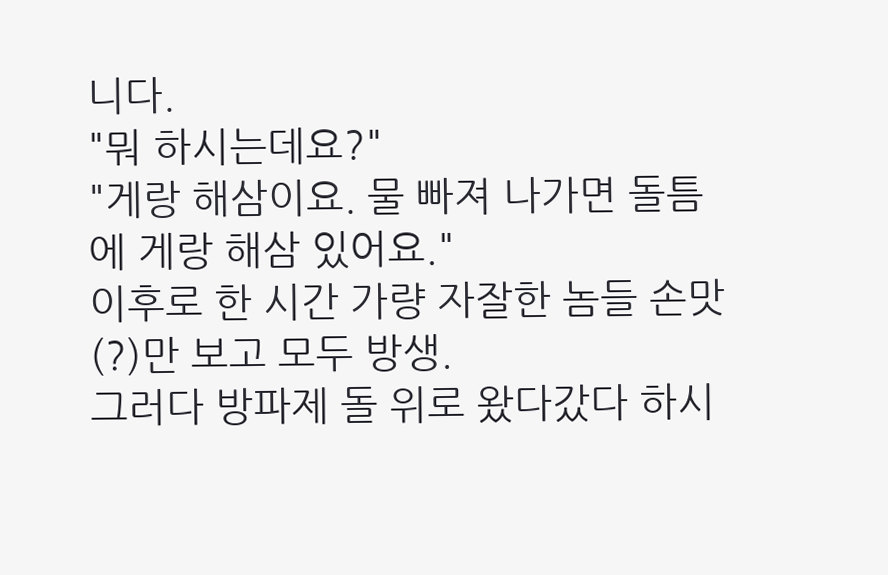니다.
"뭐 하시는데요?"
"게랑 해삼이요. 물 빠져 나가면 돌틈에 게랑 해삼 있어요."
이후로 한 시간 가량 자잘한 놈들 손맛(?)만 보고 모두 방생.
그러다 방파제 돌 위로 왔다갔다 하시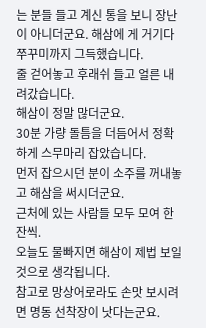는 분들 들고 계신 통을 보니 장난이 아니더군요. 해삼에 게 거기다 쭈꾸미까지 그득했습니다.
줄 걷어놓고 후래쉬 들고 얼른 내려갔습니다.
해삼이 정말 많더군요.
30분 가량 돌틈을 더듬어서 정확하게 스무마리 잡았습니다.
먼저 잡으시던 분이 소주를 꺼내놓고 해삼을 써시더군요.
근처에 있는 사람들 모두 모여 한 잔씩.
오늘도 물빠지면 해삼이 제법 보일 것으로 생각됩니다.
참고로 망상어로라도 손맛 보시려면 명동 선착장이 낫다는군요.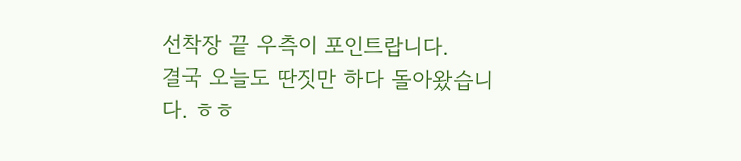선착장 끝 우측이 포인트랍니다.
결국 오늘도 딴짓만 하다 돌아왔습니다. ㅎㅎ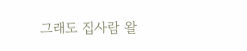그래도 집사람 왈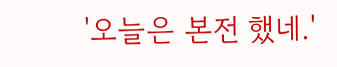'오늘은 본전 했네.'